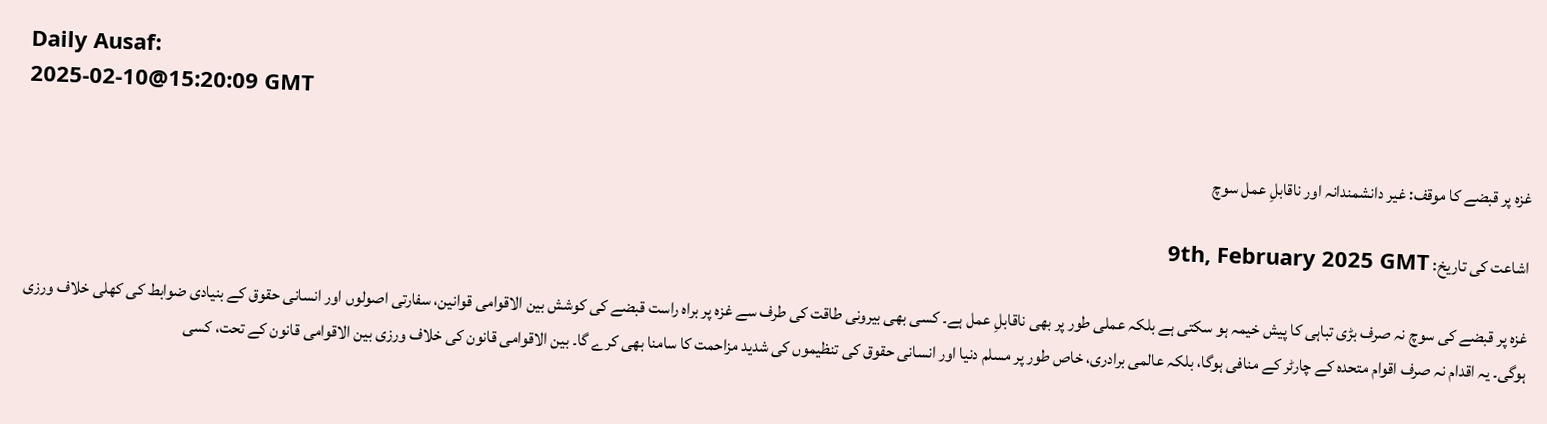Daily Ausaf:
2025-02-10@15:20:09 GMT

غزہ پر قبضے کا موقف: غیر دانشمندانہ اور ناقابلِ عمل سوچ

اشاعت کی تاریخ: 9th, February 2025 GMT

غزہ پر قبضے کی سوچ نہ صرف بڑی تباہی کا پیش خیمہ ہو سکتی ہے بلکہ عملی طور پر بھی ناقابلِ عمل ہے۔ کسی بھی بیرونی طاقت کی طرف سے غزہ پر براہ راست قبضے کی کوشش بین الاقوامی قوانین، سفارتی اصولوں اور انسانی حقوق کے بنیادی ضوابط کی کھلی خلاف ورزی ہوگی۔ یہ اقدام نہ صرف اقوام متحدہ کے چارٹر کے منافی ہوگا، بلکہ عالمی برادری، خاص طور پر مسلم دنیا اور انسانی حقوق کی تنظیموں کی شدید مزاحمت کا سامنا بھی کرے گا۔ بین الاقوامی قانون کی خلاف ورزی بین الاقوامی قانون کے تحت، کسی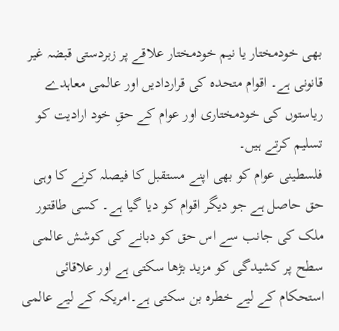بھی خودمختار یا نیم خودمختار علاقے پر زبردستی قبضہ غیر قانونی ہے۔ اقوام متحدہ کی قراردادیں اور عالمی معاہدے ریاستوں کی خودمختاری اور عوام کے حقِ خود ارادیت کو تسلیم کرتے ہیں۔
فلسطینی عوام کو بھی اپنے مستقبل کا فیصلہ کرنے کا وہی حق حاصل ہے جو دیگر اقوام کو دیا گیا ہے۔ کسی طاقتور ملک کی جانب سے اس حق کو دبانے کی کوشش عالمی سطح پر کشیدگی کو مزید بڑھا سکتی ہے اور علاقائی استحکام کے لیے خطرہ بن سکتی ہے۔امریکہ کے لیے عالمی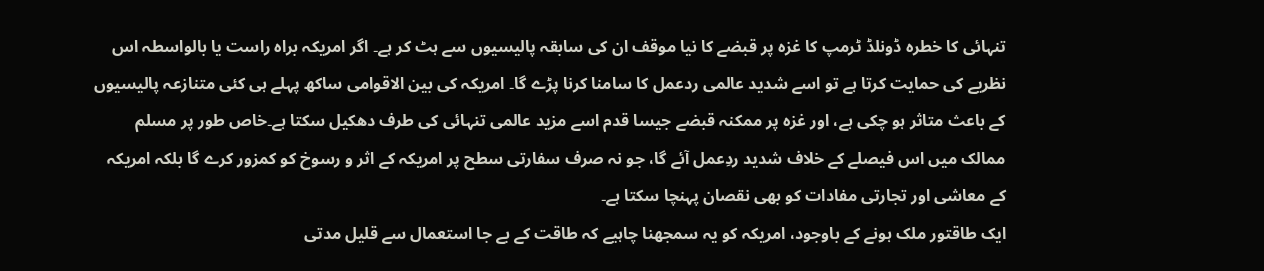تنہائی کا خطرہ ڈونلڈ ٹرمپ کا غزہ پر قبضے کا نیا موقف ان کی سابقہ پالیسیوں سے ہٹ کر ہے۔ اگر امریکہ براہ راست یا بالواسطہ اس نظریے کی حمایت کرتا ہے تو اسے شدید عالمی ردعمل کا سامنا کرنا پڑے گا۔ امریکہ کی بین الاقوامی ساکھ پہلے ہی کئی متنازعہ پالیسیوں کے باعث متاثر ہو چکی ہے، اور غزہ پر ممکنہ قبضے جیسا قدم اسے مزید عالمی تنہائی کی طرف دھکیل سکتا ہے۔خاص طور پر مسلم ممالک میں اس فیصلے کے خلاف شدید ردِعمل آئے گا، جو نہ صرف سفارتی سطح پر امریکہ کے اثر و رسوخ کو کمزور کرے گا بلکہ امریکہ کے معاشی اور تجارتی مفادات کو بھی نقصان پہنچا سکتا ہے۔
ایک طاقتور ملک ہونے کے باوجود، امریکہ کو یہ سمجھنا چاہیے کہ طاقت کے بے جا استعمال سے قلیل مدتی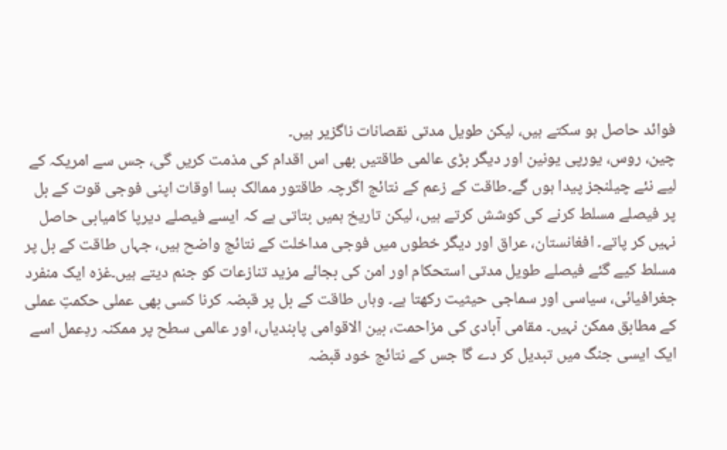فوائد حاصل ہو سکتے ہیں، لیکن طویل مدتی نقصانات ناگزیر ہیں۔
چین، روس، یورپی یونین اور دیگر بڑی عالمی طاقتیں بھی اس اقدام کی مذمت کریں گی، جس سے امریکہ کے لیے نئے چیلنجز پیدا ہوں گے۔طاقت کے زعم کے نتائج اگرچہ طاقتور ممالک بسا اوقات اپنی فوجی قوت کے بل پر فیصلے مسلط کرنے کی کوشش کرتے ہیں، لیکن تاریخ ہمیں بتاتی ہے کہ ایسے فیصلے دیرپا کامیابی حاصل نہیں کر پاتے۔ افغانستان، عراق اور دیگر خطوں میں فوجی مداخلت کے نتائج واضح ہیں، جہاں طاقت کے بل پر مسلط کیے گئے فیصلے طویل مدتی استحکام اور امن کی بجائے مزید تنازعات کو جنم دیتے ہیں۔غزہ ایک منفرد جغرافیائی، سیاسی اور سماجی حیثیت رکھتا ہے۔ وہاں طاقت کے بل پر قبضہ کرنا کسی بھی عملی حکمتِ عملی کے مطابق ممکن نہیں۔ مقامی آبادی کی مزاحمت، بین الاقوامی پابندیاں، اور عالمی سطح پر ممکنہ ردِعمل اسے ایک ایسی جنگ میں تبدیل کر دے گا جس کے نتائج خود قبضہ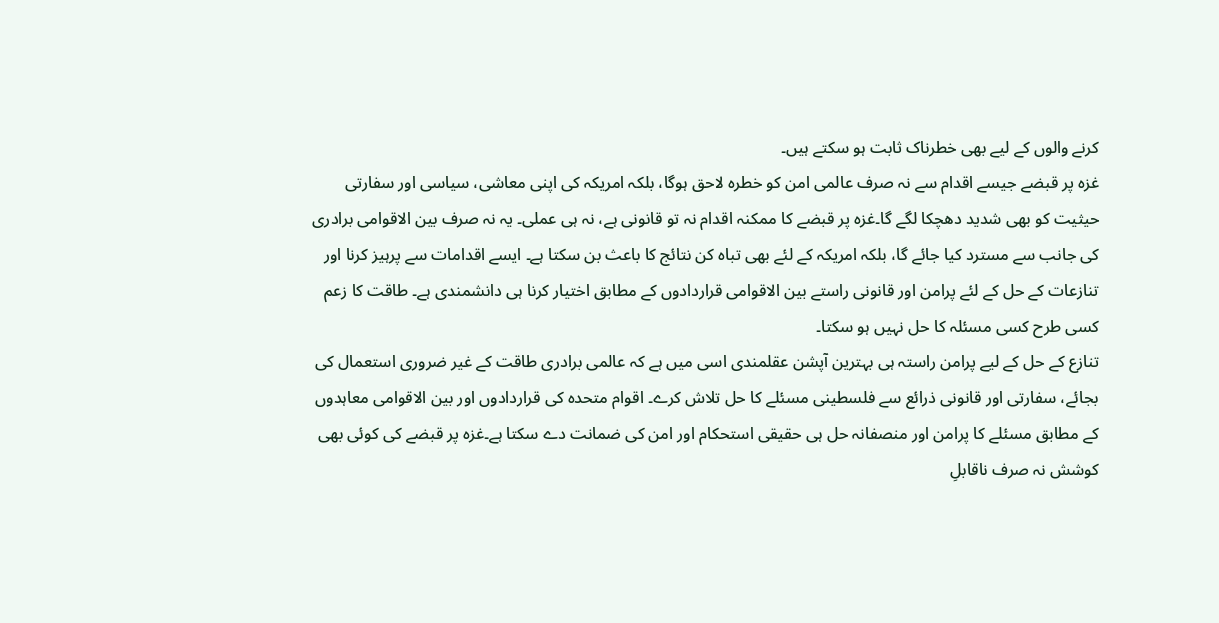کرنے والوں کے لیے بھی خطرناک ثابت ہو سکتے ہیں۔
غزہ پر قبضے جیسے اقدام سے نہ صرف عالمی امن کو خطرہ لاحق ہوگا، بلکہ امریکہ کی اپنی معاشی، سیاسی اور سفارتی حیثیت کو بھی شدید دھچکا لگے گا۔غزہ پر قبضے کا ممکنہ اقدام نہ تو قانونی ہے، نہ ہی عملی۔ یہ نہ صرف بین الاقوامی برادری کی جانب سے مسترد کیا جائے گا، بلکہ امریکہ کے لئے بھی تباہ کن نتائج کا باعث بن سکتا ہے۔ ایسے اقدامات سے پرہیز کرنا اور تنازعات کے حل کے لئے پرامن اور قانونی راستے بین الاقوامی قراردادوں کے مطابق اختیار کرنا ہی دانشمندی ہے۔ طاقت کا زعم کسی طرح کسی مسئلہ کا حل نہیں ہو سکتا۔
تنازع کے حل کے لیے پرامن راستہ ہی بہترین آپشن عقلمندی اسی میں ہے کہ عالمی برادری طاقت کے غیر ضروری استعمال کی بجائے، سفارتی اور قانونی ذرائع سے فلسطینی مسئلے کا حل تلاش کرے۔ اقوام متحدہ کی قراردادوں اور بین الاقوامی معاہدوں کے مطابق مسئلے کا پرامن اور منصفانہ حل ہی حقیقی استحکام اور امن کی ضمانت دے سکتا ہے۔غزہ پر قبضے کی کوئی بھی کوشش نہ صرف ناقابلِ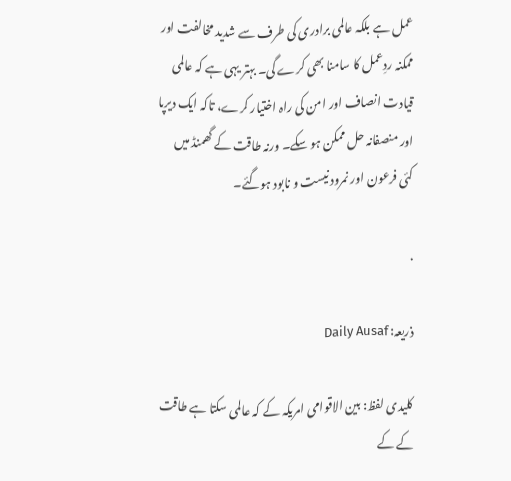عمل ہے بلکہ عالمی برادری کی طرف سے شدید مخالفت اور ممکنہ ردِعمل کا سامنا بھی کرے گی۔ بہتر یہی ہے کہ عالمی قیادت انصاف اور امن کی راہ اختیار کرے، تاکہ ایک دیرپا اور منصفانہ حل ممکن ہو سکے۔ ورنہ طاقت کے گھمنڈ میں کئی فرعون اور نمرود نیست و نابود ہوگئے۔

.

ذریعہ: Daily Ausaf

کلیدی لفظ: بین الاقوامی امریکہ کے کہ عالمی سکتا ہے طاقت کے کے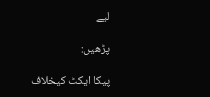لیے

پڑھیں:

پیکا ایکٹ کیخلاف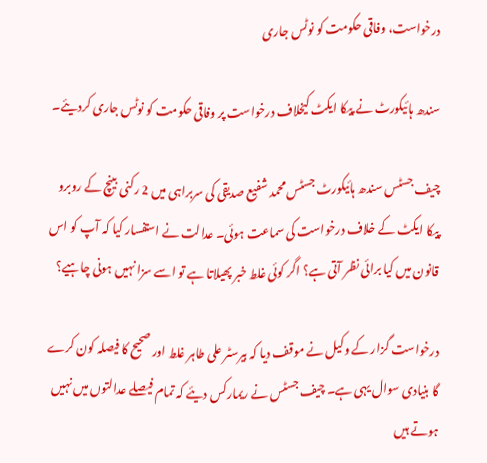درخواست، وفاقی حکومت کو نوٹس جاری

سندھ ہائیکورٹ نے پیکا ایکٹ کیخلاف درخواست پر وفاقی حکومت کو نوٹس جاری کردیئے۔

چیف جسٹس سندھ ہائیکورٹ جسٹس محمد شفیع صدیقی کی سربراہی میں 2 رکنی بینچ کے روبرو  پیکا ایکٹ کے خلاف درخواست کی سماعت ہوئی۔ عدالت نے استفسار کیا کہ آپ کو اس قانون میں کیا برائی نظر آتی ہے؟ اگر کوئی غلط خبر پھیلاتا ہے تو اسے سزا نہیں ہونی چاہیے؟

درخواست گزار کے وکیل نے موقف دیا کہ بیرسٹر علی طاہر غلط اور صحیح کا فیصلہ کون کرے گا بنیادی سوال یہی ہے۔ چیف جسٹس نے ریمارکس دیئے کہ تمام فیصلے عدالتوں میں نہیں ہوتے ہیں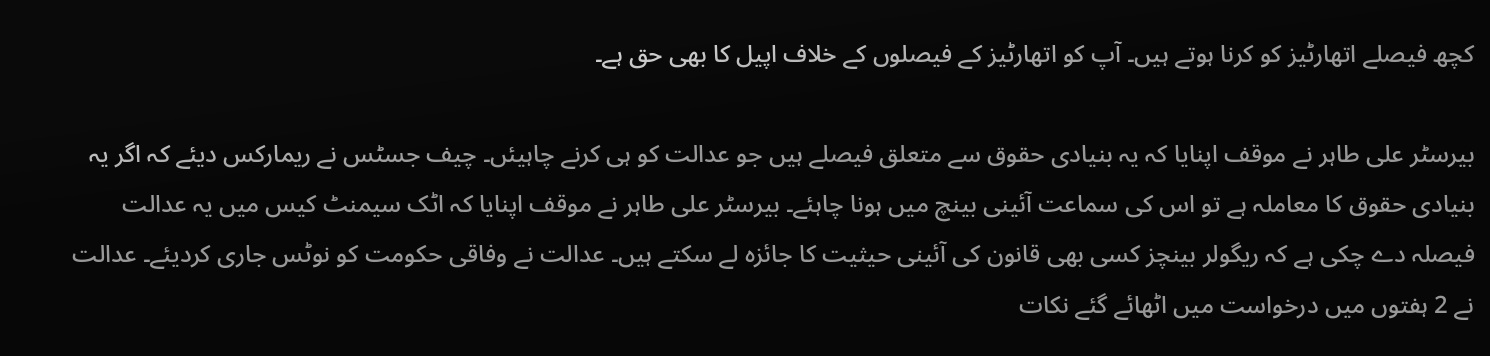کچھ فیصلے اتھارٹیز کو کرنا ہوتے ہیں۔ آپ کو اتھارٹیز کے فیصلوں کے خلاف اپیل کا بھی حق ہے۔

بیرسٹر علی طاہر نے موقف اپنایا کہ یہ بنیادی حقوق سے متعلق فیصلے ہیں جو عدالت کو ہی کرنے چاہیئں۔ چیف جسٹس نے ریمارکس دیئے کہ اگر یہ بنیادی حقوق کا معاملہ ہے تو اس کی سماعت آئینی بینچ میں ہونا چاہئے۔ بیرسٹر علی طاہر نے موقف اپنایا کہ اٹک سیمنٹ کیس میں یہ عدالت فیصلہ دے چکی ہے کہ ریگولر بینچز کسی بھی قانون کی آئینی حیثیت کا جائزہ لے سکتے ہیں۔ عدالت نے وفاقی حکومت کو نوٹس جاری کردیئے۔ عدالت نے 2 ہفتوں میں درخواست میں اٹھائے گئے نکات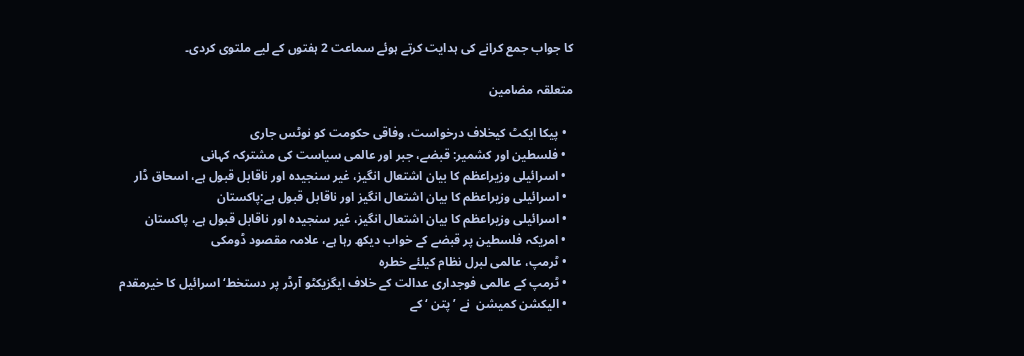کا جواب جمع کرانے کی ہدایت کرتے ہوئے سماعت 2 ہفتوں کے لیے ملتوی کردی۔

متعلقہ مضامین

  • پیکا ایکٹ کیخلاف درخواست، وفاقی حکومت کو نوٹس جاری
  • فلسطین اور کشمیر: قبضے، جبر اور عالمی سیاست کی مشترکہ کہانی
  • اسرائیلی وزیراعظم کا بیان اشتعال انگیز، غیر سنجیدہ اور ناقابل قبول ہے، اسحاق ڈار
  • اسرائیلی وزیراعظم کا بیان اشتعال انگیز اور ناقابل قبول ہے:پاکستان
  • اسرائیلی وزیراعظم کا بیان اشتعال انگیز، غیر سنجیدہ اور ناقابل قبول ہے، پاکستان
  • امریکہ فلسطین پر قبضے کے خواب دیکھ رہا ہے، علامہ مقصود ڈومکی
  • ٹرمپ، عالمی لبرل نظام کیلئے خطرہ
  • ٹرمپ کے عالمی فوجداری عدالت کے خلاف ایگزیکٹو آرڈر پر دستخط‘اسرائیل کا خیرمقدم
  • الیکشن کمیشن  نے ’ پتن ‘ کے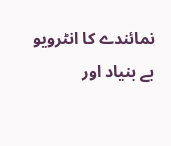نمائندے کا انٹرویو بے بنیاد اور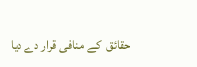حقائق  کے منافی قرار دے دیا